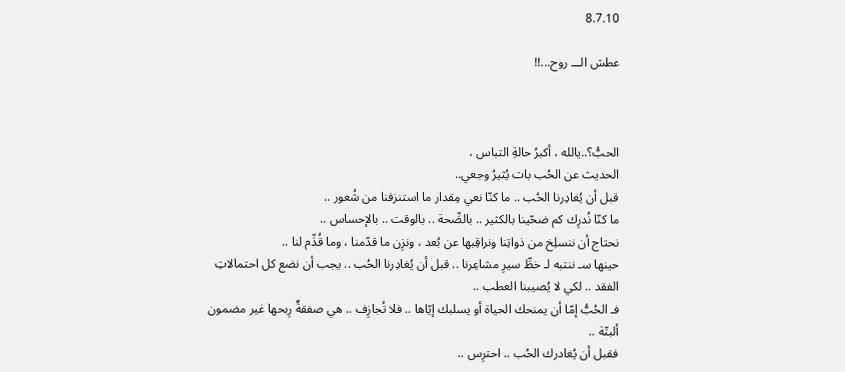8.7.10

عطش الـــ روح...!!



الحبُّ؟..يالله ، أكبرُ حالةِ التباس ،
الحديث عن الحُب بات يُثيرُ وجعي..
قبل أن يُغادِرنا الحُب .. ما كنّا نعي مِقدار ما استنزفنا من شُعور ..
ما كنّا نُدرِك كم ضحّينا بالكثير .. بالصِّحة .. بالوقت .. بالإحساس ..
نحتاج أن ننسلِخ من ذواتِنا ونراقِبها عن بُعد ، ونزِن ما قدّمنا ، وما قُدِّم لنا ..
حينها سـ ننتبه لـ خطِّ سيرِ مشاعِرنا .. قبل أن يُغادِرنا الحُب .. يجب أن نضع كل احتمالاتِ الفقد .. لكي لا يُصيبنا العطب ..
فـ الحُبُّ إمّا أن يمنحك الحياة أو يسلبك إيّاها .. فلا تُجازِف .. هي صفقةٌ رِبحها غير مضمون ألبتّة ..
فقبل أن يُغادرك الحُب .. احترِس ..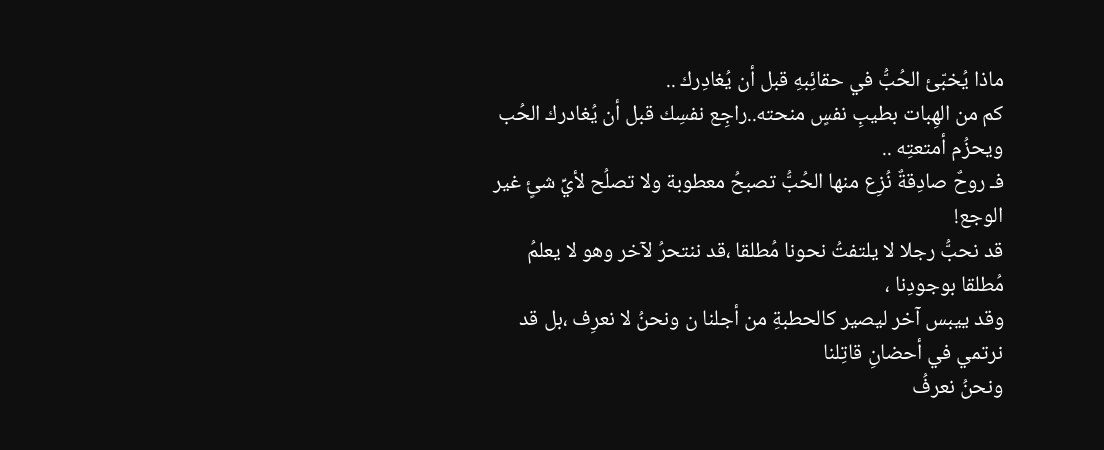ماذا يُخبّئ الحُبُّ في حقائِبهِ قبل أن يُغادِرك ..
كم من الهِبات بطيبِ نفسٍ منحته..راجِع نفسِك قبل أن يُغادرك الحُب ويحزُم أمتعتِه ..
فـ روحٌ صادِقةٌ نُزِع منها الحُبُّ تصبحُ معطوبة ولا تصلُح لأيِّ شئٍ غير الوجع!
قد نحبُّ رجلا لا يلتفتُ نحونا مُطلقا ،قد ننتحرُ لآخر وهو لا يعلمُ مُطلقا بوجودِنا ،
وقد ييبس آخر ليصير كالحطبةِ من أجلنا ن ونحنُ لا نعرِف ،بل قد نرتمي في أحضانِ قاتِلنا
ونحنُ نعرفُ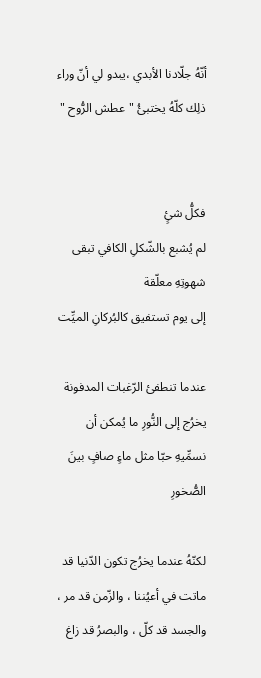أنّهُ جلّادنا الأبدي ،يبدو لي أنّ وراء ذلِك كلّهُ يختبئُ "عطش الرُّوح "


فكلُّ شئٍ
لم يُشبع بالشّكلِ الكافي تبقى شهوتِهِ معلّقة
إلى يوم تستفيق كالبُركانِ الميِّت

عندما تنطفئ الرّغبات المدفونة
يخرُج إلى النُّورِ ما يُمكن أن نسمِّيهِ حبّا مثل ماءٍ صافٍ بينَ الصُّخورِ

لكنّهُ عندما يخرُج تكون الدّنيا قد ماتت في أعيُننا ، والزّمن قد مر ، والجسد قد كلّ ، والبصرُ قد زاغ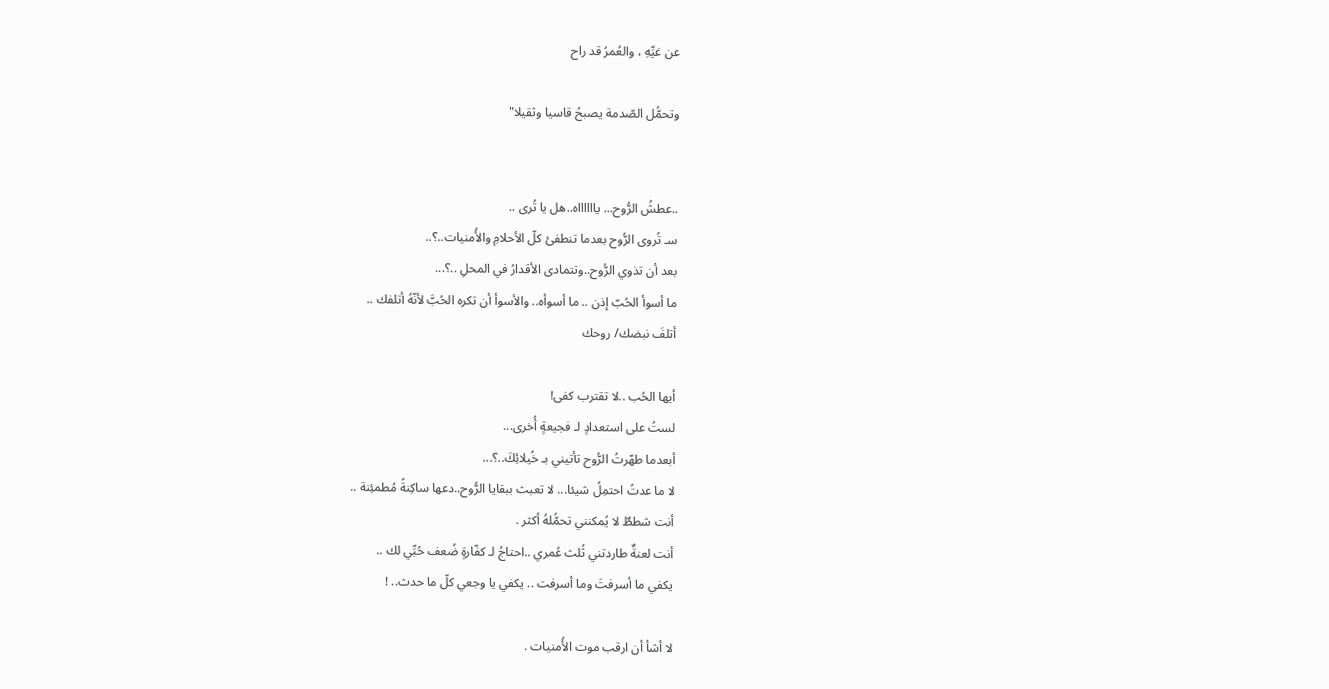عن غيِّهِ ، والعُمرُ قد راح

وتحمُّل الصّدمة يصبحُ قاسيا وثقيلا"


..عطشُ الرُّوح... يااااااه..هل يا تُرى ..
سـ تُروى الرُّوح بعدما تنطفئ كلّ الأحلامِ والأُمنيات..؟..
بعد أن تذوي الرُّوح..وتتمادى الأقدارُ في المحلِ ..؟...
ما أسوأ الحُبّ إذن .. ما أسوأه.. والأسوأ أن تكره الحُبَّ لأنّهُ أتلفك ..
أتلفَ نبضك/ روحك

أيها الحُب ..لا تقترب كفى!
لستُ على استعدادٍ لـ فجيعةٍ أُخرى...
أبعدما طهّرتُ الرُّوح تأتيني بـ خُيلائِكَ..؟...
لا ما عدتُ احتمِلُ شيئا... لا تعبث ببقايا الرُّوح..دعها ساكِنةً مُطمئِنة ..
أنت شططٌ لا يُمكنني تحمُّلهُ أكثر .
أنت لعنةٌ طاردتني ثُلث عُمري ..احتاجُ لـ كفّارةٍ ضُعف حُبِّي لك ..
يكفي ما أسرفتَ وما أسرفت .. يكفي يا وجعي كلّ ما حدث.. !

لا أشأ أن ارقب موت الأُمنيات .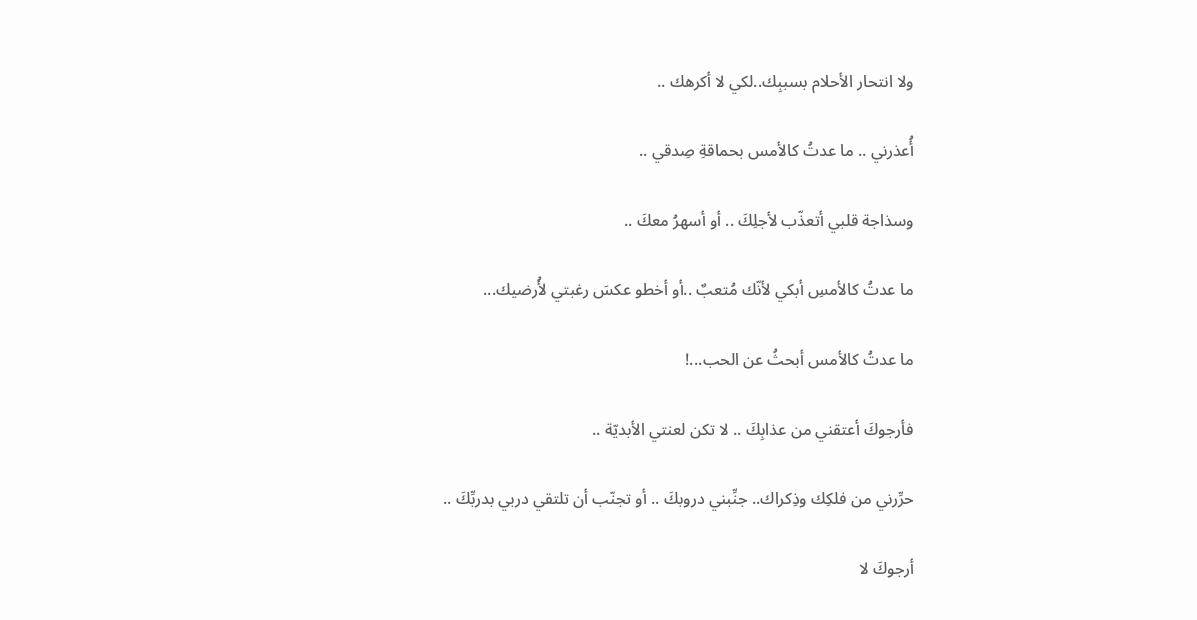ولا انتحار الأحلام بسببِك..لكي لا أكرهك ..

أُعذرني .. ما عدتُ كالأمس بحماقةِ صِدقي ..

وسذاجة قلبي أتعذّب لأجلِكَ .. أو أسهرُ معكَ ..

ما عدتُ كالأمسِ أبكي لأنّك مُتعبٌ ..أو أخطو عكسَ رغبتي لأُرضيك...

ما عدتُ كالأمس أبحثُ عن الحب...!

فأرجوكَ أعتقني من عذابِكَ .. لا تكن لعنتي الأبديّة ..

حرِّرني من فلكِك وذِكراك.. جنِّبني دروبكَ .. أو تجنّب أن تلتقي دربي بدربِّكَ ..

أرجوكَ لا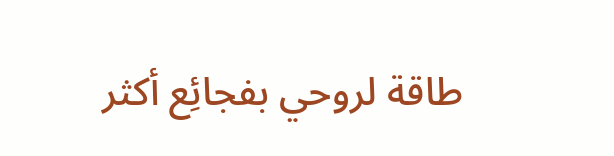طاقة لروحي بفجائِع أكثر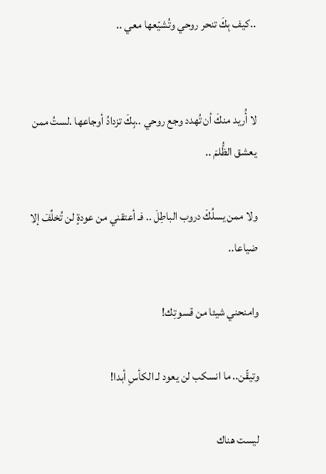..كيف بِكَ تنحر روحي وتُشيّعها معي ..


لا أُريد منكَ أن تُهدد وجع روحي ..بِكَ تزدادُ أوجاعها .لستُ ممن يعشق الظُّلمَ ..

ولا ممن يسلُكَ دروب الباطِلَ .. فـ أعتقني من عودةٍ لن تُخلِّفَ إلا ضياعا..

وامنحني شيئا من قسوتِك!

وتيقّن.. ما انسكب لن يعود لـ الكأسِ أبدا!

ليست هناك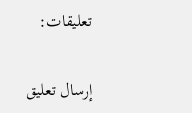تعليقات:

إرسال تعليق